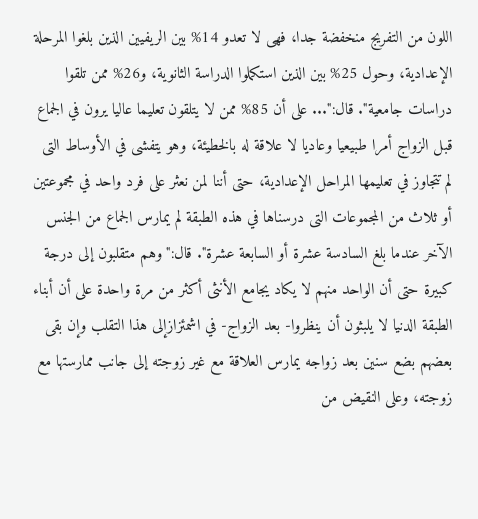اللون من التفريج منخفضة جدا، فهى لا تعدو 14% بين الريفيين الذين بلغوا المرحلة الإعدادية، وحول 25% بين الذين استكملوا الدراسة الثانوية، و26% ممن تلقوا دراسات جامعية". قال:"... على أن 85% ممن لا يتلقون تعليما عاليا يرون في الجماع قبل الزواج أمرا طبيعيا وعاديا لا علاقة له بالخطيئة، وهو يتفشى في الأوساط التى لم تتجاوز في تعليمها المراحل الإعدادية، حتى أننا لمن نعثر على فرد واحد في مجموعتين أو ثلاث من المجموعات التى درسناها في هذه الطبقة لم يمارس الجماع من الجنس الآخر عندما بلغ السادسة عشرة أو السابعة عشرة". قال:"وهم متقلبون إلى درجة كبيرة حتى أن الواحد منهم لا يكاد يجامع الأنثى أكثر من مرة واحدة على أن أبناء الطبقة الدنيا لا يلبثون أن ينظروا- بعد الزواج- في اشمئزازإلى هذا التقلب وإن بقى بعضهم بضع سنين بعد زواجه يمارس العلاقة مع غير زوجته إلى جانب ممارستها مع زوجته، وعلى النقيض من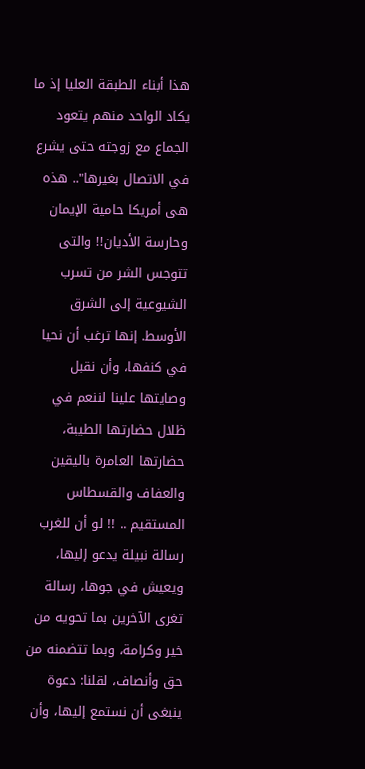هذا أبناء الطبقة العليا إذ ما يكاد الواحد منهم يتعود الجماع مع زوجته حتى يشرع في الاتصال بغيرها".. هذه هى أمريكا حامية الإيمان وحارسة الأديان!! والتى تتوجس الشر من تسرب الشيوعية إلى الشرق الأوسط. إنها ترغب أن نحيا في كنفها، وأن نقبل وصايتها علينا لننعم في ظلال حضارتها الطيبة، حضارتها العامرة باليقين والعفاف والقسطاس المستقيم .. !! لو أن للغرب رسالة نبيلة يدعو إليها، ويعيش في جوها، رسالة تغرى الآخرين بما تحويه من خير وكرامة، وبما تتضمنه من حق وأنصاف، لقلنا: دعوة ينبغى أن نستمع إليها، وأن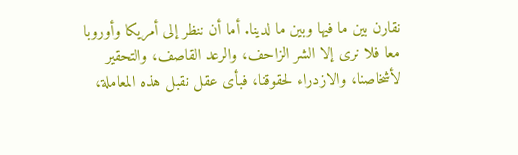نقارن بين ما فيها وبين ما لدينا. أما أن ننظر إلى أمريكا وأوروبا معا فلا نرى إلا الشر الزاحف، والرعد القاصف، والتحقير لأشخاصنا، والازدراء لحقوقنا، فبأى عقل نقبل هذه المعاملة،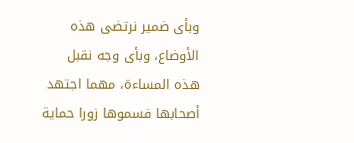وبأى ضمير نرتضى هذه الأوضاع، وبأى وجه نقبل هذه المساءة، مهما اجتهد أصحابها فسموها زورا حماية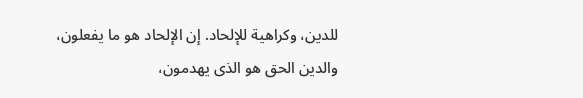للدين، وكراهية للإلحاد. إن الإلحاد هو ما يفعلون، والدين الحق هو الذى يهدمون،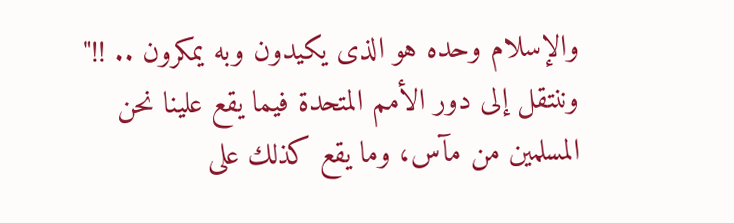والإسلام وحده هو الذى يكيدون وبه يمكرون .. !!"
وننتقل إلى دور الأمم المتحدة فيما يقع علينا نحن المسلمين من مآس، وما يقع كذلك على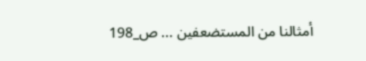أمثالنا من المستضعفين ... ص_198